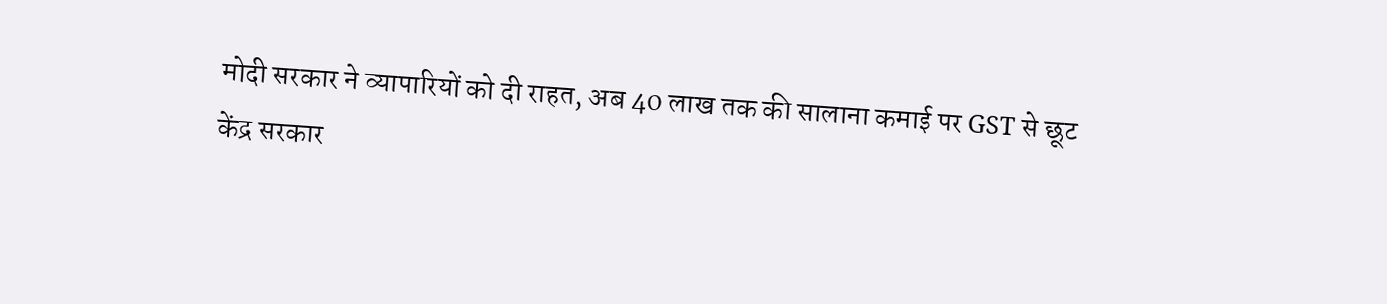मोदी सरकार ने व्यापारियों को दी राहत, अब 40 लाख तक की सालाना कमाई पर GST से छूट
केंद्र सरकार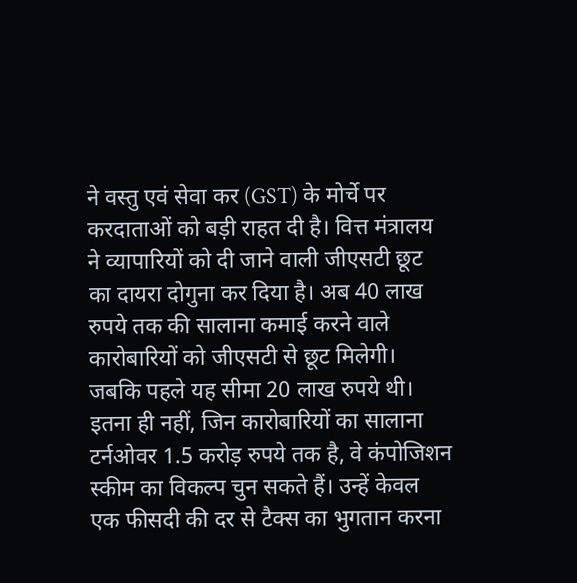ने वस्तु एवं सेवा कर (GST) के मोर्चे पर करदाताओं को बड़ी राहत दी है। वित्त मंत्रालय ने व्यापारियों को दी जाने वाली जीएसटी छूट का दायरा दोगुना कर दिया है। अब 40 लाख रुपये तक की सालाना कमाई करने वाले कारोबारियों को जीएसटी से छूट मिलेगी। जबकि पहले यह सीमा 20 लाख रुपये थी। इतना ही नहीं, जिन कारोबारियों का सालाना टर्नओवर 1.5 करोड़ रुपये तक है, वे कंपोजिशन स्कीम का विकल्प चुन सकते हैं। उन्हें केवल एक फीसदी की दर से टैक्स का भुगतान करना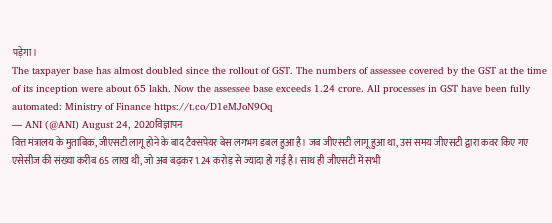पड़ेगा।
The taxpayer base has almost doubled since the rollout of GST. The numbers of assessee covered by the GST at the time of its inception were about 65 lakh. Now the assessee base exceeds 1.24 crore. All processes in GST have been fully automated: Ministry of Finance https://t.co/D1eMJoN9Oq
— ANI (@ANI) August 24, 2020विज्ञापन
वित्त मंत्रालय के मुताबिक, जीएसटी लागू होने के बाद टैक्सपेयर बेस लगभग डबल हुआ है। जब जीएसटी लागू हुआ था, उस समय जीएसटी द्वारा कवर किए गए एसेसीज की संख्या करीब 65 लाख थी, जो अब बढ़कर 1.24 करोड़ से ज्यादा हो गई है। साथ ही जीएसटी में सभी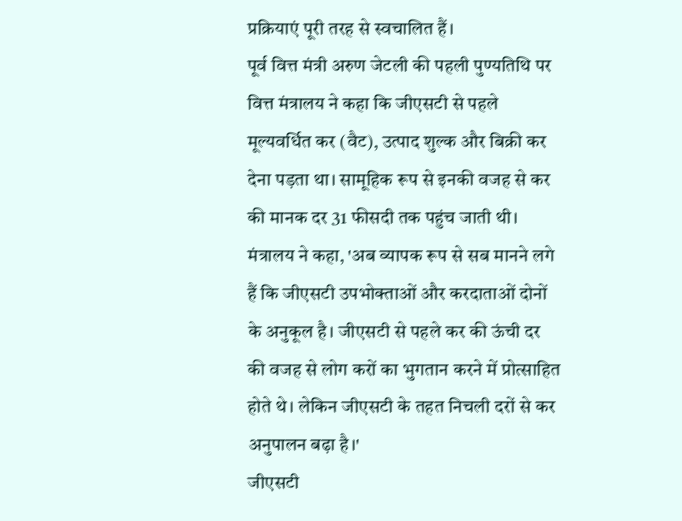प्रक्रियाएं पूरी तरह से स्वचालित हैं।
पूर्व वित्त मंत्री अरुण जेटली की पहली पुण्यतिथि पर वित्त मंत्रालय ने कहा कि जीएसटी से पहले मूल्यवर्धित कर (वैट), उत्पाद शुल्क और बिक्री कर देना पड़ता था। सामूहिक रूप से इनकी वजह से कर की मानक दर 31 फीसदी तक पहुंच जाती थी। मंत्रालय ने कहा, 'अब व्यापक रूप से सब मानने लगे हैं कि जीएसटी उपभोक्ताओं और करदाताओं दोनों के अनुकूल है। जीएसटी से पहले कर की ऊंची दर की वजह से लोग करों का भुगतान करने में प्रोत्साहित होते थे। लेकिन जीएसटी के तहत निचली दरों से कर अनुपालन बढ़ा है।'
जीएसटी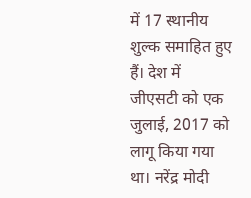में 17 स्थानीय शुल्क समाहित हुए हैं। देश में जीएसटी को एक जुलाई, 2017 को लागू किया गया था। नरेंद्र मोदी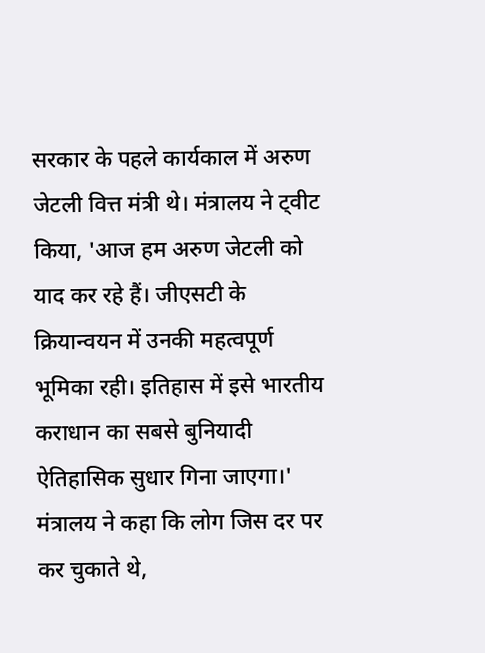सरकार के पहले कार्यकाल में अरुण जेटली वित्त मंत्री थे। मंत्रालय ने ट्वीट किया, 'आज हम अरुण जेटली को याद कर रहे हैं। जीएसटी के क्रियान्वयन में उनकी महत्वपूर्ण भूमिका रही। इतिहास में इसे भारतीय कराधान का सबसे बुनियादी ऐतिहासिक सुधार गिना जाएगा।'
मंत्रालय ने कहा कि लोग जिस दर पर कर चुकाते थे,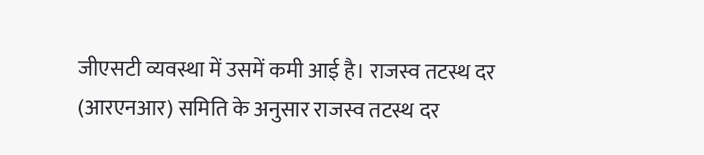जीएसटी व्यवस्था में उसमें कमी आई है। राजस्व तटस्थ दर (आरएनआर) समिति के अनुसार राजस्व तटस्थ दर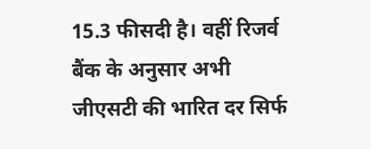15.3 फीसदी है। वहीं रिजर्व बैंक के अनुसार अभी जीएसटी की भारित दर सिर्फ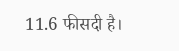11.6 फीसदी है।